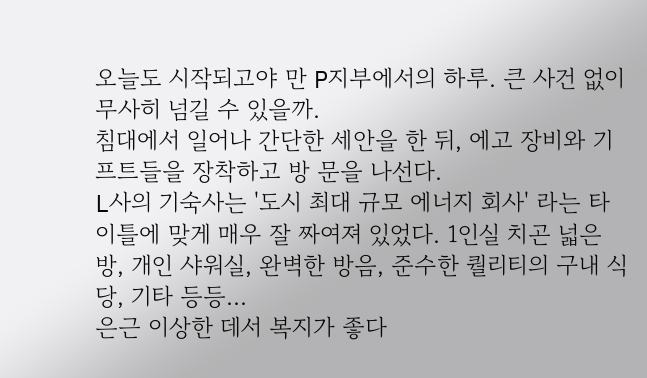오늘도 시작되고야 만 P지부에서의 하루. 큰 사건 없이 무사히 넘길 수 있을까.
침대에서 일어나 간단한 세안을 한 뒤, 에고 장비와 기프트들을 장착하고 방 문을 나선다.
L사의 기숙사는 '도시 최대 규모 에너지 회사' 라는 타이틀에 맞게 매우 잘 짜여져 있었다. 1인실 치곤 넓은 방, 개인 샤워실, 완벽한 방음, 준수한 퀄리티의 구내 식당, 기타 등등...
은근 이상한 데서 복지가 좋다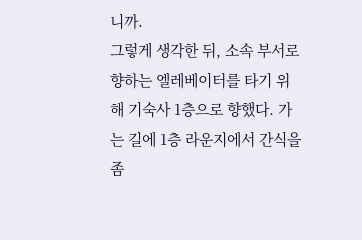니까.
그렇게 생각한 뒤, 소속 부서로 향하는 엘레베이터를 타기 위해 기숙사 1층으로 향했다. 가는 길에 1층 라운지에서 간식을 좀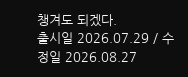챙겨도 되겠다.
출시일 2026.07.29 / 수정일 2026.08.27